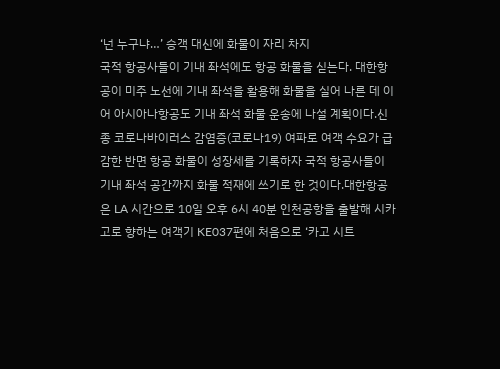‘넌 누구냐…’ 승객 대신에 화물이 자리 차지
국적 항공사들이 기내 좌석에도 항공 화물을 싣는다. 대한항공이 미주 노선에 기내 좌석을 활용해 화물을 실어 나른 데 이어 아시아나항공도 기내 좌석 화물 운송에 나설 계획이다.신종 코로나바이러스 감염증(코로나19) 여파로 여객 수요가 급감한 반면 항공 화물이 성장세를 기록하자 국적 항공사들이 기내 좌석 공간까지 화물 적재에 쓰기로 한 것이다.대한항공은 LA 시간으로 10일 오후 6시 40분 인천공항을 출발해 시카고로 향하는 여객기 KE037편에 처음으로 ‘카고 시트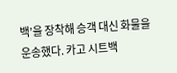백’을 장착해 승객 대신 화물을 운송했다. 카고 시트백